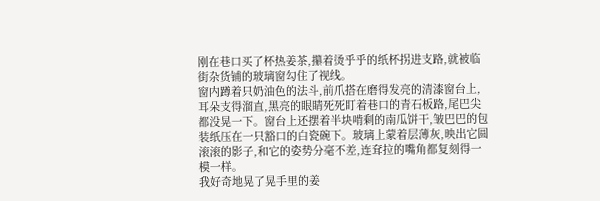刚在巷口买了杯热姜茶,攥着烫乎乎的纸杯拐进支路,就被临街杂货铺的玻璃窗勾住了视线。
窗内蹲着只奶油色的法斗,前爪搭在磨得发亮的清漆窗台上,耳朵支得溜直,黑亮的眼睛死死盯着巷口的青石板路,尾巴尖都没晃一下。窗台上还摆着半块啃剩的南瓜饼干,皱巴巴的包装纸压在一只豁口的白瓷碗下。玻璃上蒙着层薄灰,映出它圆滚滚的影子,和它的姿势分毫不差,连耷拉的嘴角都复刻得一模一样。
我好奇地晃了晃手里的姜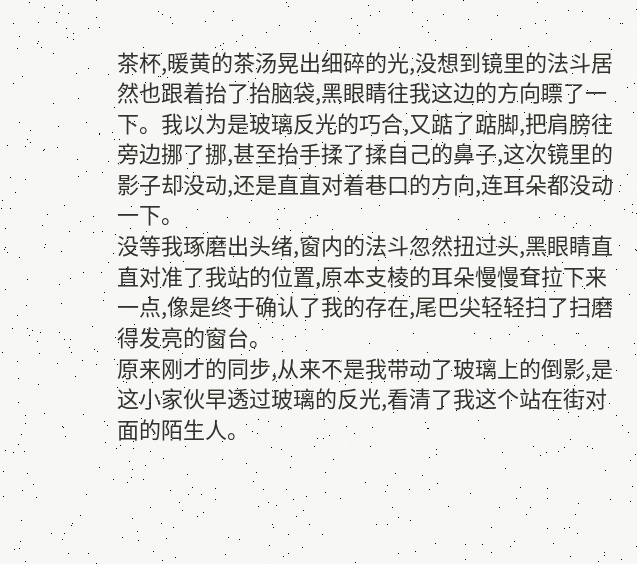茶杯,暖黄的茶汤晃出细碎的光,没想到镜里的法斗居然也跟着抬了抬脑袋,黑眼睛往我这边的方向瞟了一下。我以为是玻璃反光的巧合,又踮了踮脚,把肩膀往旁边挪了挪,甚至抬手揉了揉自己的鼻子,这次镜里的影子却没动,还是直直对着巷口的方向,连耳朵都没动一下。
没等我琢磨出头绪,窗内的法斗忽然扭过头,黑眼睛直直对准了我站的位置,原本支棱的耳朵慢慢耷拉下来一点,像是终于确认了我的存在,尾巴尖轻轻扫了扫磨得发亮的窗台。
原来刚才的同步,从来不是我带动了玻璃上的倒影,是这小家伙早透过玻璃的反光,看清了我这个站在街对面的陌生人。